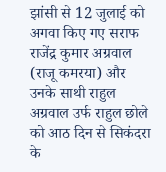झांसी से 12 जुलाई को अगवा किए गए सराफ राजेंद्र कुमार अग्रवाल (राजू कमरया) और उनके साथी राहुल अग्रवाल उर्फ राहुल छोले को आठ दिन से सिकंदरा के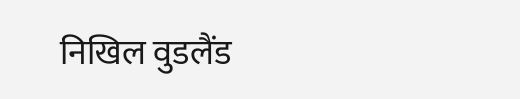निखिल वुडलैंड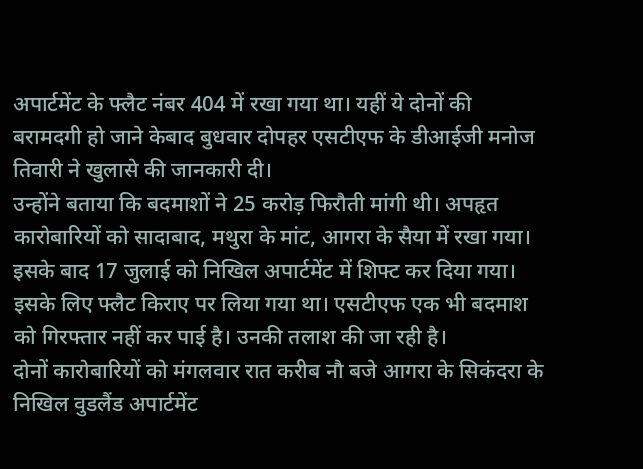अपार्टमेंट के फ्लैट नंबर 404 में रखा गया था। यहीं ये दोनों की बरामदगी हो जाने केबाद बुधवार दोपहर एसटीएफ के डीआईजी मनोज तिवारी ने खुलासे की जानकारी दी।
उन्होंने बताया कि बदमाशों ने 25 करोड़ फिरौती मांगी थी। अपहृत कारोबारियों को सादाबाद, मथुरा के मांट, आगरा के सैया में रखा गया। इसके बाद 17 जुलाई को निखिल अपार्टमेंट में शिफ्ट कर दिया गया। इसके लिए फ्लैट किराए पर लिया गया था। एसटीएफ एक भी बदमाश को गिरफ्तार नहीं कर पाई है। उनकी तलाश की जा रही है।
दोनों कारोबारियों को मंगलवार रात करीब नौ बजे आगरा के सिकंदरा के निखिल वुडलैंड अपार्टमेंट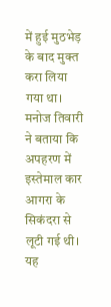में हुई मुठभेड़ के बाद मुक्त करा लिया गया था। मनोज तिवारी ने बताया कि अपहरण में इस्तेमाल कार आगरा के सिकंदरा से लूटी गई थी। यह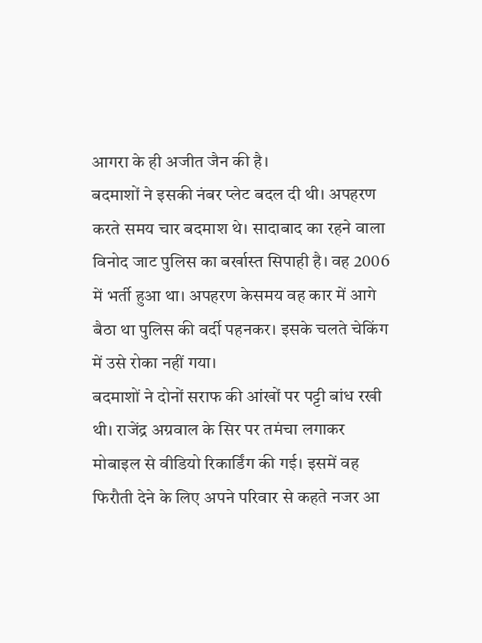आगरा के ही अजीत जैन की है।
बदमाशों ने इसकी नंबर प्लेट बदल दी थी। अपहरण करते समय चार बदमाश थे। सादाबाद का रहने वाला विनोद जाट पुलिस का बर्खास्त सिपाही है। वह 2006 में भर्ती हुआ था। अपहरण केसमय वह कार में आगे बैठा था पुलिस की वर्दी पहनकर। इसके चलते चेकिंग में उसे रोका नहीं गया।
बदमाशों ने दोनों सराफ की आंखों पर पट्टी बांध रखी थी। राजेंद्र अग्रवाल के सिर पर तमंचा लगाकर मोबाइल से वीडियो रिकार्डिंग की गई। इसमें वह फिरौती देने के लिए अपने परिवार से कहते नजर आ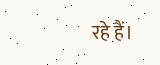रहे हैं।